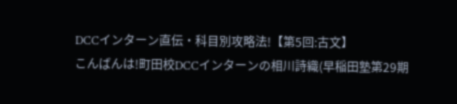DCCインターン直伝・科目別攻略法!【第5回:古文】
こんばんは!町田校DCCインターンの相川詩織(早稲田塾第29期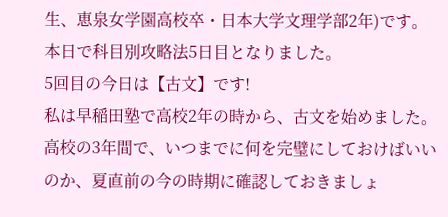生、恵泉女学園高校卒・日本大学文理学部2年)です。
本日で科目別攻略法5日目となりました。
5回目の今日は【古文】です!
私は早稲田塾で高校2年の時から、古文を始めました。
高校の3年間で、いつまでに何を完璧にしておけばいいのか、夏直前の今の時期に確認しておきましょ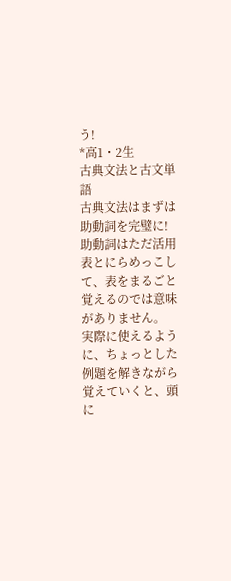う!
*高1・2生
古典文法と古文単語
古典文法はまずは助動詞を完璧に!
助動詞はただ活用表とにらめっこして、表をまるごと覚えるのでは意味がありません。
実際に使えるように、ちょっとした例題を解きながら覚えていくと、頭に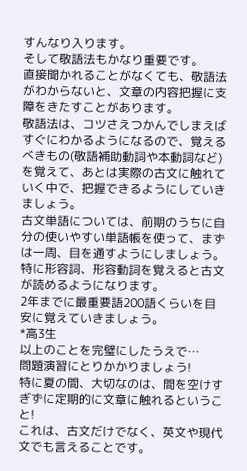すんなり入ります。
そして敬語法もかなり重要です。
直接聞かれることがなくても、敬語法がわからないと、文章の内容把握に支障をきたすことがあります。
敬語法は、コツさえつかんでしまえばすぐにわかるようになるので、覚えるべきもの(敬語補助動詞や本動詞など)を覚えて、あとは実際の古文に触れていく中で、把握できるようにしていきましょう。
古文単語については、前期のうちに自分の使いやすい単語帳を使って、まずは一周、目を通すようにしましょう。特に形容詞、形容動詞を覚えると古文が読めるようになります。
2年までに最重要語200語くらいを目安に覚えていきましょう。
*高3生
以上のことを完璧にしたうえで…
問題演習にとりかかりましょう!
特に夏の間、大切なのは、間を空けすぎずに定期的に文章に触れるということ!
これは、古文だけでなく、英文や現代文でも言えることです。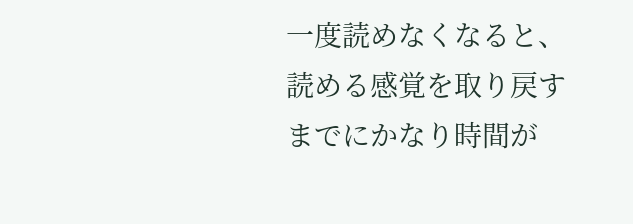一度読めなくなると、読める感覚を取り戻すまでにかなり時間が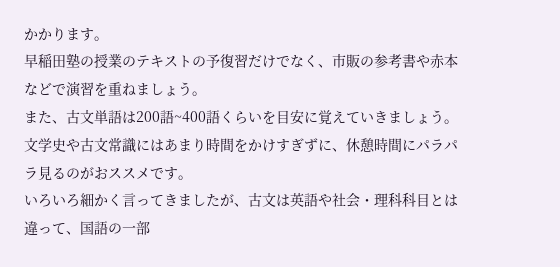かかります。
早稲田塾の授業のテキストの予復習だけでなく、市販の参考書や赤本などで演習を重ねましょう。
また、古文単語は200語~400語くらいを目安に覚えていきましょう。
文学史や古文常識にはあまり時間をかけすぎずに、休憩時間にパラパラ見るのがおススメです。
いろいろ細かく言ってきましたが、古文は英語や社会・理科科目とは違って、国語の一部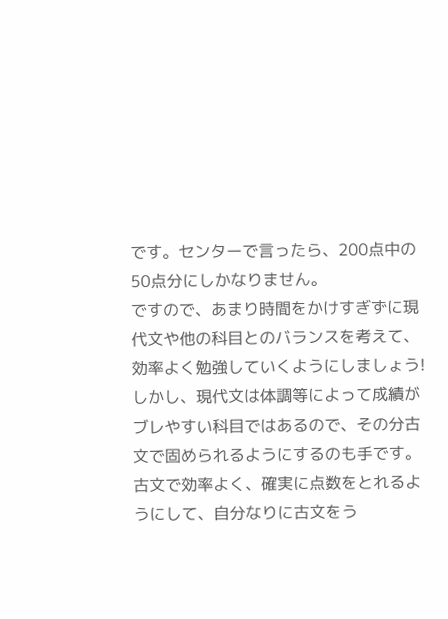です。センターで言ったら、200点中の50点分にしかなりません。
ですので、あまり時間をかけすぎずに現代文や他の科目とのバランスを考えて、効率よく勉強していくようにしましょう!
しかし、現代文は体調等によって成績がブレやすい科目ではあるので、その分古文で固められるようにするのも手です。
古文で効率よく、確実に点数をとれるようにして、自分なりに古文をう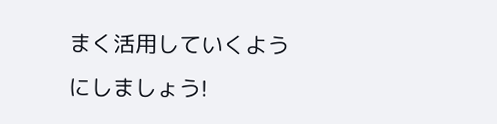まく活用していくようにしましょう!